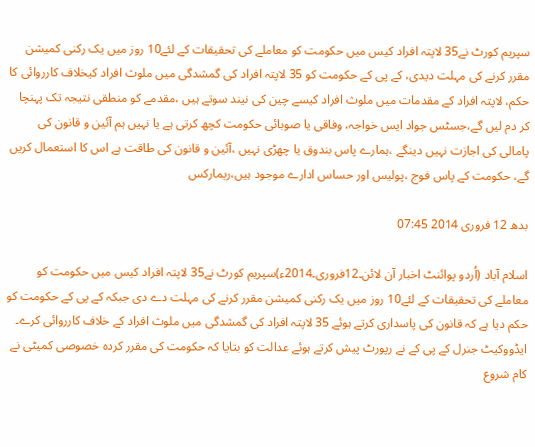سپریم کورٹ نے35 لاپتہ افراد کیس میں حکومت کو معاملے کی تحقیقات کے لئے10 روز میں یک رکنی کمیشن مقرر کرنے کی مہلت دیدی، کے پی کے حکومت کو 35 لاپتہ افراد کی گمشدگی میں ملوث افراد کیخلاف کارروائی کا حکم، لاپتہ افراد کے مقدمات میں ملوث افراد کیسے چین کی نیند سوتے ہیں ،مقدمے کو منطقی نتیجہ تک پہنچا کر دم لیں گے،جسٹس جواد ایس خواجہ، وفاقی یا صوبائی حکومت کچھ کرتی ہے یا نہیں ہم آئین و قانون کی پامالی کی اجازت نہیں دینگے ،ہمارے پاس بندوق یا چھڑی نہیں ،آئین و قانون کی طاقت ہے اس کا استعمال کریں گے، حکومت کے پاس فوج ،پولیس اور حساس ادارے موجود ہیں،ریمارکس

بدھ 12 فروری 2014 07:45

اسلام آباد (اُردو پوائنٹ اخبار آن لائن۔12فروری۔2014ء)سپریم کورٹ نے35 لاپتہ افراد کیس میں حکومت کو معاملے کی تحقیقات کے لئے10 روز میں یک رکنی کمیشن مقرر کرنے کی مہلت دے دی جبکہ کے پی کے حکومت کو حکم دیا ہے کہ قانون کی پاسداری کرتے ہوئے 35 لاپتہ افراد کی گمشدگی میں ملوث افراد کے خلاف کارروائی کرے۔ ایڈووکیٹ جنرل کے پی کے نے رپورٹ پیش کرتے ہوئے عدالت کو بتایا کہ حکومت کی مقرر کردہ خصوصی کمیٹی نے کام شروع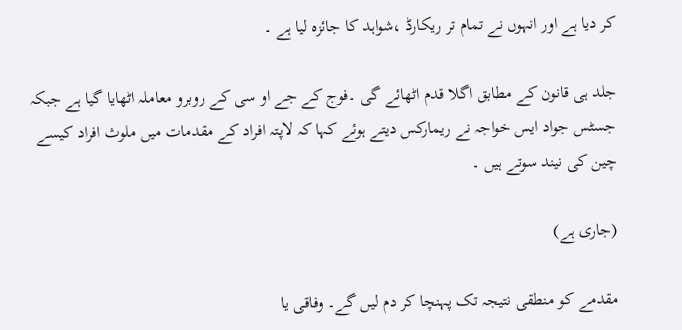کر دیا ہے اور انہوں نے تمام تر ریکارڈ ،شواہد کا جائزہ لیا ہے ۔

جلد ہی قانون کے مطابق اگلا قدم اٹھائے گی ۔فوج کے جے او سی کے روبرو معاملہ اٹھایا گیا ہے جبکہ جسٹس جواد ایس خواجہ نے ریمارکس دیتے ہوئے کہا کہ لاپتہ افراد کے مقدمات میں ملوث افراد کیسے چین کی نیند سوتے ہیں ۔

(جاری ہے)

مقدمے کو منطقی نتیجہ تک پہنچا کر دم لیں گے۔ وفاقی یا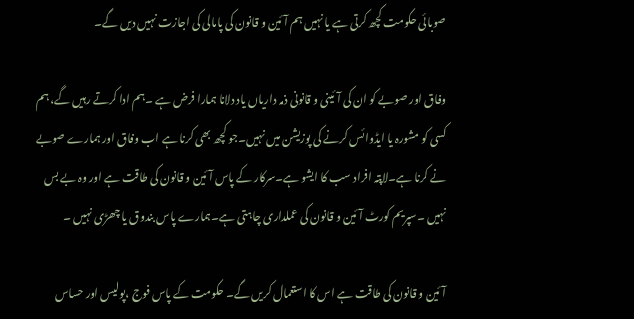صوبائی حکومت کچھ کرتی ہے یا نہیں ہم آئین و قانون کی پامالی کی اجازت نہیں دیں گے۔

وفاق اور صوبے کو ان کی آئینی و قانونی ذمہ داریاں یاد دلانا ہمارا فرض ہے ۔ہم ادا کرتے رہیں گے، ہم کسی کو مشورہ یا ایڈوائس کرنے کی پوزیشن میں نہیں۔جو کچھ بھی کرنا ہے اب وفاق اور ہمارے صوبے نے کرنا ہے۔لاپتہ افراد سب کا ایشو ہے۔سرکار کے پاس آئین و قانون کی طاقت ہے اور وہ بے بس نہیں ۔سپریم کورٹ آئین و قانون کی عملداری چاہتی ہے۔ہمارے پاس بندوق یا چھڑی نہیں ۔

آئین و قانون کی طاقت ہے اس کا استعمال کریں گے۔ حکومت کے پاس فوج ،پولیس اور حساس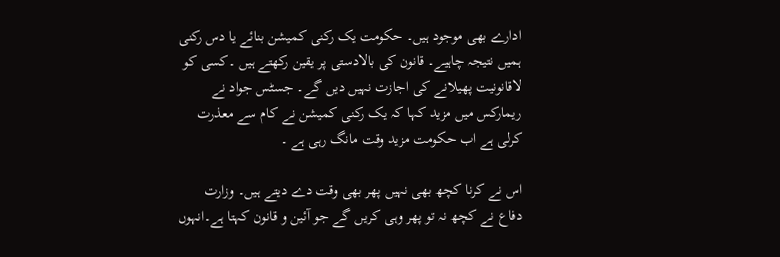ادارے بھی موجود ہیں۔ حکومت یک رکنی کمیشن بنائے یا دس رکنی ہمیں نتیجہ چاہیے۔ قانون کی بالادستی پر یقین رکھتے ہیں ۔کسی کو لاقانونیت پھیلانے کی اجازت نہیں دیں گے۔ جسٹس جواد نے ریمارکس میں مزید کہا کہ یک رکنی کمیشن نے کام سے معذرت کرلی ہے اب حکومت مزید وقت مانگ رہی ہے ۔

اس نے کرنا کچھ بھی نہیں پھر بھی وقت دے دیتے ہیں۔ وزارت دفاع نے کچھ نہ تو پھر وہی کریں گے جو آئین و قانون کہتا ہے۔انہوں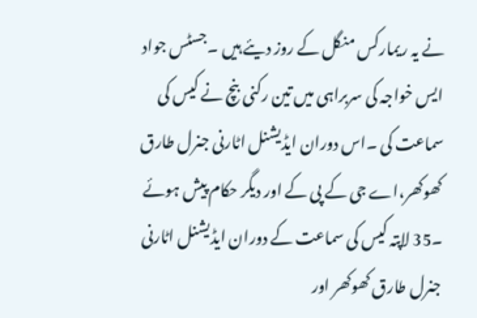نے یہ ریمارکس منگل کے روز دیئے ہیں ۔جسٹس جواد ایس خواجہ کی سربراہی میں تین رکنی بنچ نے کیس کی سماعت کی ۔اس دوران ایڈیشنل اٹارنی جنرل طارق کھوکھر،اے جی کے پی کے اور دیگر حکام پیش ہوئے ۔35 لاپتہ کیس کی سماعت کے دوران ایڈیشنل اٹارنی جنرل طارق کھوکھر اور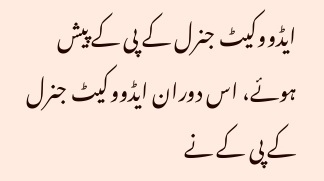ایڈووکیٹ جنرل کے پی کے پیش ہوئے، اس دوران ایڈووکیٹ جنرل کے پی کے نے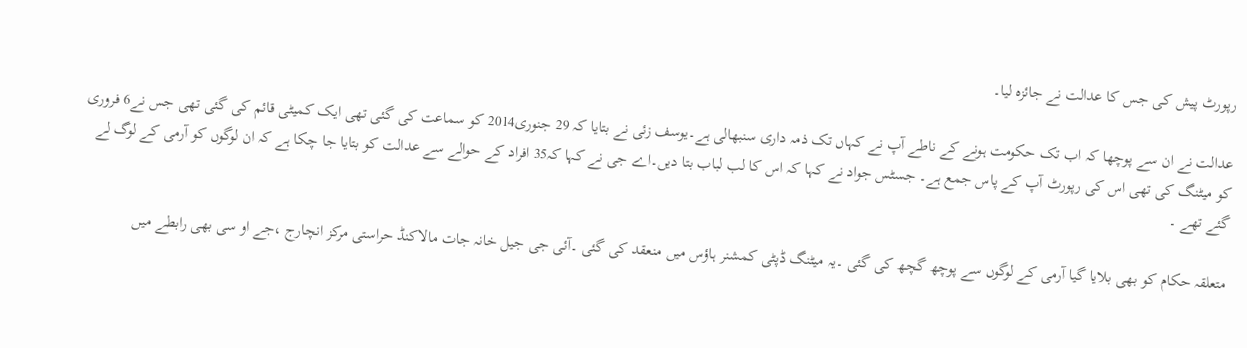رپورٹ پیش کی جس کا عدالت نے جائزہ لیا۔

عدالت نے ان سے پوچھا کہ اب تک حکومت ہونے کے ناطے آپ نے کہاں تک ذمہ داری سنبھالی ہے۔یوسف زئی نے بتایا کہ 29 جنوری2014 کو سماعت کی گئی تھی ایک کمیٹی قائم کی گئی تھی جس نے6 فروری کو میٹنگ کی تھی اس کی رپورٹ آپ کے پاس جمع ہے۔ جسٹس جواد نے کہا کہ اس کا لب لباب بتا دیں۔اے جی نے کہا کہ35 افراد کے حوالے سے عدالت کو بتایا جا چکا ہے کہ ان لوگوں کو آرمی کے لوگ لے گئے تھے ۔

متعلقہ حکام کو بھی بلایا گیا آرمی کے لوگوں سے پوچھ گچھ کی گئی ۔یہ میٹنگ ڈپٹی کمشنر ہاؤس میں منعقد کی گئی ۔آئی جی جیل خانہ جات مالاکنڈ حراستی مرکز انچارج ،جے او سی بھی رابطے میں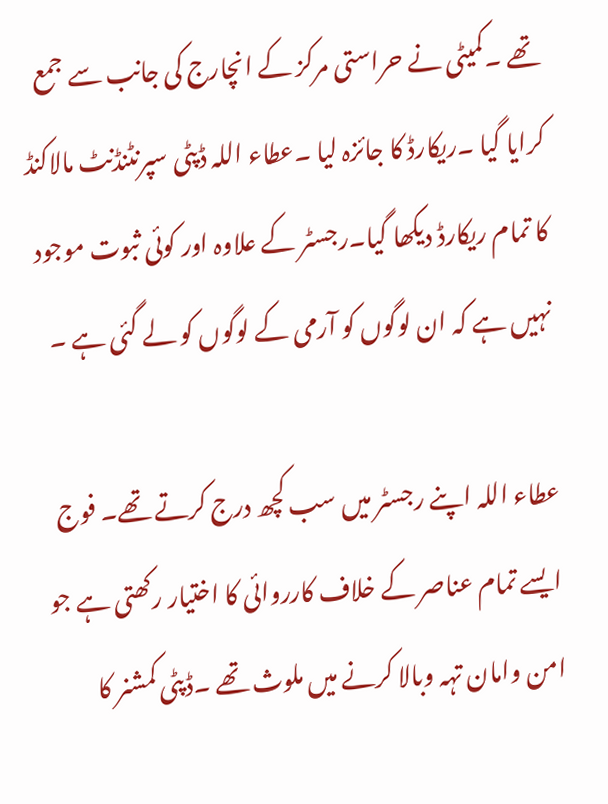تھے ۔کمیٹی نے حراستی مرکز کے انچارج کی جانب سے جمع کرایا گیا ۔ریکارڈ کا جائزہ لیا ۔عطاء اللہ ڈپٹی سپرنٹنڈنٹ مالاکنڈ کا تمام ریکارڈ دیکھا گیا۔رجسٹر کے علاوہ اور کوئی ثبوت موجود نہیں ہے کہ ان لوگوں کو آرمی کے لوگوں کو لے گئی ہے ۔

عطاء اللہ اپنے رجسٹر میں سب کچھ درج کرتے تھے۔ فوج ایسے تمام عناصر کے خلاف کارروائی کا اختیار رکھتی ہے جو امن وامان تہہ وبالا کرنے میں ملوث تھے ۔ڈپٹی کمشنر کا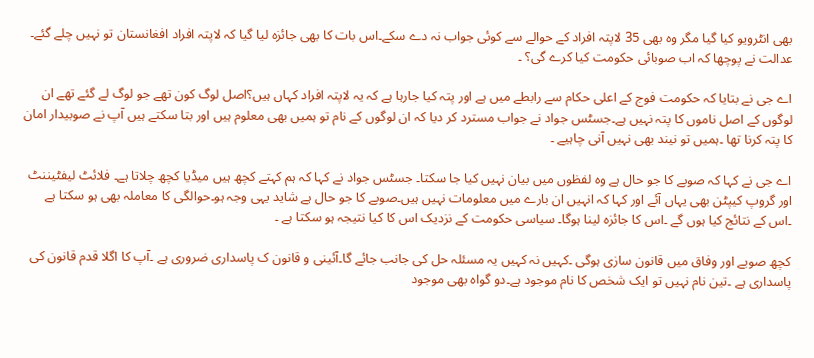بھی انٹرویو کیا گیا مگر وہ بھی 35 لاپتہ افراد کے حوالے سے کوئی جواب نہ دے سکے۔اس بات کا بھی جائزہ لیا گیا کہ لاپتہ افراد افغانستان تو نہیں چلے گئے۔ عدالت نے پوچھا کہ اب صوبائی حکومت کیا کرے گی؟ ۔

اے جی نے بتایا کہ حکومت فوج کے اعلی حکام سے رابطے میں ہے اور پتہ کیا جارہا ہے کہ یہ لاپتہ افراد کہاں ہیں؟اصل لوگ کون تھے جو لوگ لے گئے تھے ان لوگوں کے اصل ناموں کا پتہ نہیں ہے۔جسٹس جواد نے جواب مسترد کر دیا کہ ان لوگوں کے نام تو ہمیں بھی معلوم ہیں اور بتا سکتے ہیں آپ نے صوبیدار امان کا پتہ کرنا تھا ۔ہمیں تو نیند بھی نہیں آنی چاہیے ۔

اے جی نے کہا کہ صوبے کا جو حال ہے وہ لفظوں میں بیان نہیں کیا جا سکتا۔ جسٹس جواد نے کہا کہ ہم کہتے کچھ ہیں میڈیا کچھ چلاتا ہے۔ فلائٹ لیفٹیننٹ اور گروپ کیپٹن بھی یہاں آئے اور کہا کہ انہیں ان بارے میں معلومات نہیں ہیں۔صوبے کا جو حال ہے شاید یہی وجہ ہو۔حوالگی کا معاملہ بھی ہو سکتا ہے ۔اس کے نتائج کیا ہوں گے ۔اس کا جائزہ لینا ہوگا۔ سیاسی حکومت کے نزدیک اس کا کیا نتیجہ ہو سکتا ہے ۔

کچھ صوبے اور وفاق میں قانون سازی ہوگی ۔کہیں نہ کہیں یہ مسئلہ حل کی جانب جائے گا۔آئینی و قانون ک پاسداری ضروری ہے ۔آپ کا اگلا قدم قانون کی پاسداری ہے ۔تین نام نہیں تو ایک شخص کا نام موجود ہے۔دو گواہ بھی موجود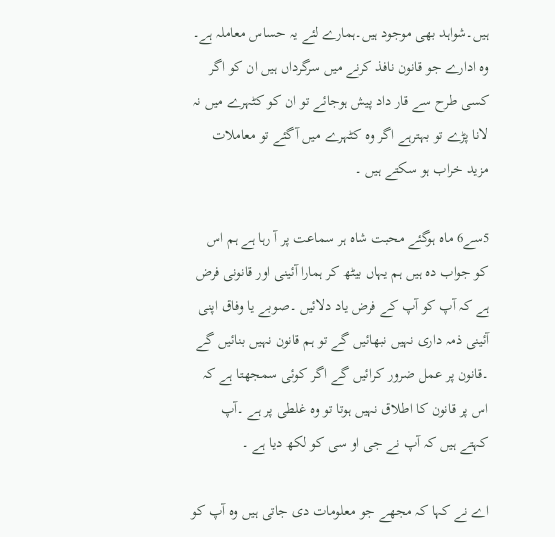ہیں۔شواہد بھی موجود ہیں۔ہمارے لئے یہ حساس معاملہ ہے۔ وہ ادارے جو قانون نافذ کرنے میں سرگرداں ہیں ان کو اگر کسی طرح سے قار داد پیش ہوجائے تو ان کو کٹہرے میں نہ لانا پڑے تو بہترہے اگر وہ کٹہرے میں آگئے تو معاملات مزید خراب ہو سکتے ہیں ۔

5سے6 ماہ ہوگئے محبت شاہ ہر سماعت پر آ رہا ہے ہم اس کو جواب دہ ہیں ہم یہاں بیٹھ کر ہمارا آئینی اور قانونی فرض ہے کہ آپ کو آپ کے فرض یاد دلائیں ۔صوبے یا وفاق اپنی آئینی ذمہ داری نہیں نبھائیں گے تو ہم قانون نہیں بنائیں گے ۔قانون پر عمل ضرور کرائیں گے اگر کوئی سمجھتا ہے کہ اس پر قانون کا اطلاق نہیں ہوتا تو وہ غلطی پر ہے ۔آپ کہتے ہیں کہ آپ نے جی او سی کو لکھ دیا ہے ۔

اے نے کہا کہ مجھے جو معلومات دی جاتی ہیں وہ آپ کو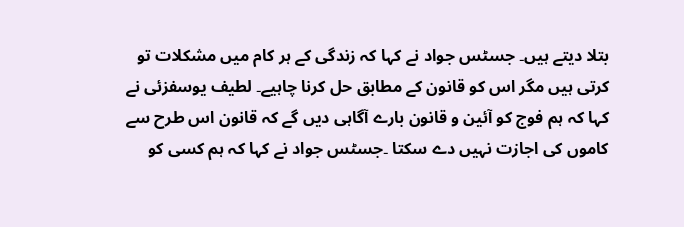بتلا دیتے ہیں۔ جسٹس جواد نے کہا کہ زندگی کے ہر کام میں مشکلات تو کرتی ہیں مگر اس کو قانون کے مطابق حل کرنا چاہیے۔ لطیف یوسفزئی نے کہا کہ ہم فوج کو آئین و قانون بارے آگاہی دیں گے کہ قانون اس طرح سے کاموں کی اجازت نہیں دے سکتا ۔جسٹس جواد نے کہا کہ ہم کسی کو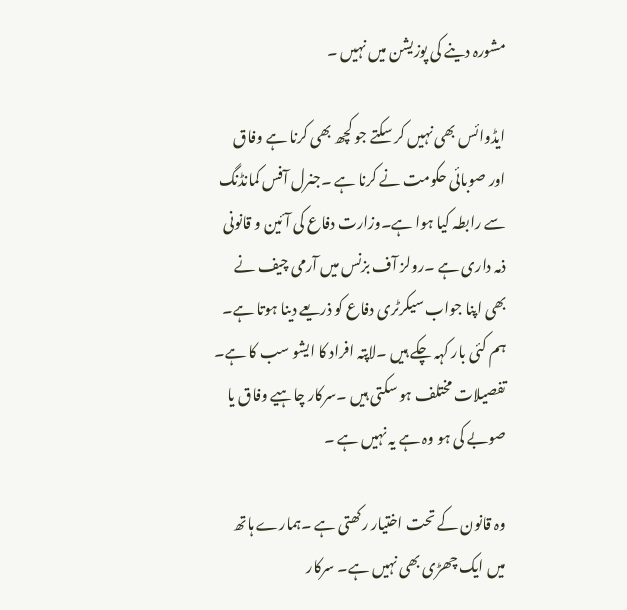مشورہ دینے کی پوزیشن میں نہیں ۔

ایڈوائس بھی نہیں کر سکتے جو کچھ بھی کرنا ہے وفاق اور صوبائی حکومت نے کرنا ہے ۔جنرل آفس کمانڈنگ سے رابطہ کیا ہوا ہے۔وزارت دفاع کی آئین و قانونی ذمہ داری ہے ۔رولز آف بزنس میں آرمی چیف نے بھی اپنا جواب سیکرٹری دفاع کو ذریعے دینا ہوتا ہے۔ ہم کئی بار کہہ چکے ہیں ۔لاپتہ افراد کا ایشو سب کا ہے۔ تفصیلات مختلف ہو سکتی ہیں ۔سرکار چاہیے وفاق یا صوبے کی ہو وہ ہے یہ نہیں ہے ۔

وہ قانون کے تحت اختیار رکھتی ہے ۔ہمارے ہاتھ میں ایک چھڑی بھی نہیں ہے۔ سرکار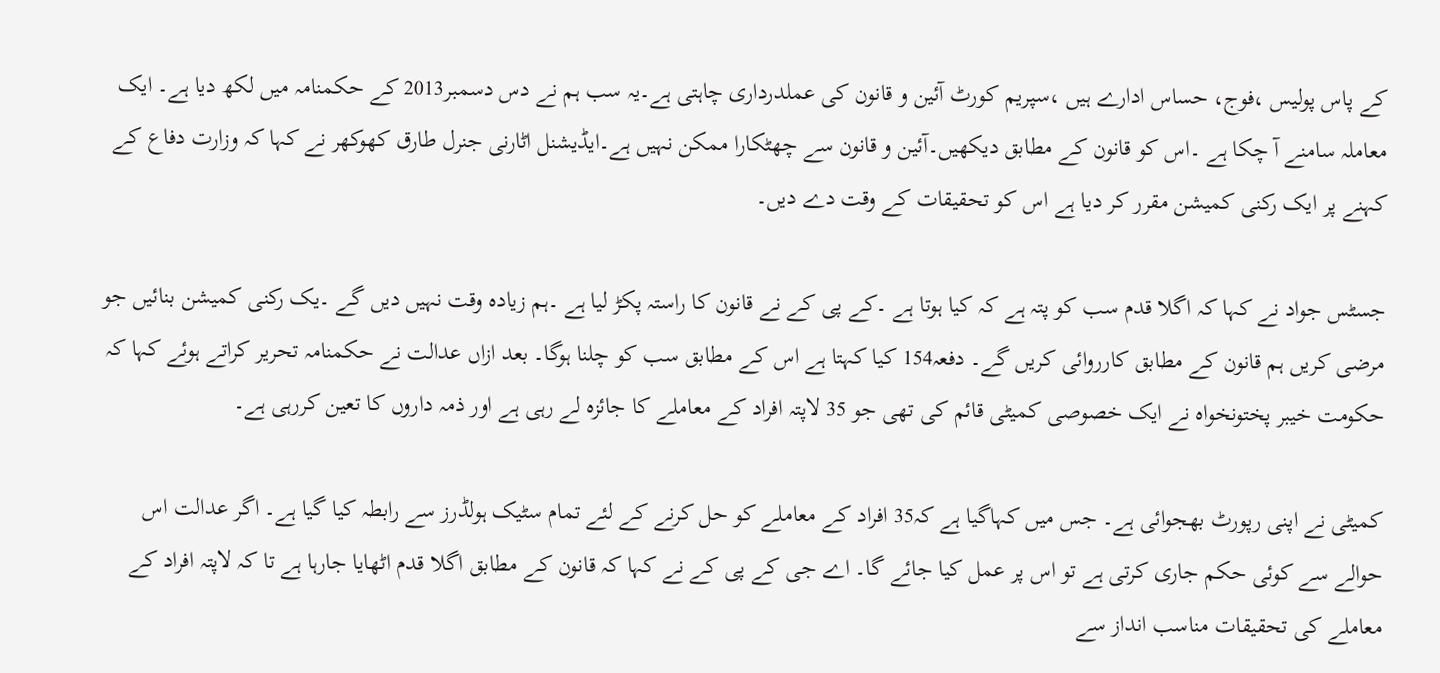کے پاس پولیس ،فوج، حساس ادارے ہیں ،سپریم کورٹ آئین و قانون کی عملدرداری چاہتی ہے۔یہ سب ہم نے دس دسمبر2013 کے حکمنامہ میں لکھ دیا ہے۔ ایک معاملہ سامنے آ چکا ہے ۔اس کو قانون کے مطابق دیکھیں۔آئین و قانون سے چھٹکارا ممکن نہیں ہے۔ایڈیشنل اٹارنی جنرل طارق کھوکھر نے کہا کہ وزارت دفاع کے کہنے پر ایک رکنی کمیشن مقرر کر دیا ہے اس کو تحقیقات کے وقت دے دیں۔

جسٹس جواد نے کہا کہ اگلا قدم سب کو پتہ ہے کہ کیا ہوتا ہے ۔کے پی کے نے قانون کا راستہ پکڑ لیا ہے ۔ہم زیادہ وقت نہیں دیں گے ۔یک رکنی کمیشن بنائیں جو مرضی کریں ہم قانون کے مطابق کارروائی کریں گے۔ دفعہ154 کیا کہتا ہے اس کے مطابق سب کو چلنا ہوگا۔ بعد ازاں عدالت نے حکمنامہ تحریر کراتے ہوئے کہا کہ حکومت خیبر پختونخواہ نے ایک خصوصی کمیٹی قائم کی تھی جو 35 لاپتہ افراد کے معاملے کا جائزہ لے رہی ہے اور ذمہ داروں کا تعین کررہی ہے۔

کمیٹی نے اپنی رپورٹ بھجوائی ہے۔ جس میں کہاگیا ہے کہ35 افراد کے معاملے کو حل کرنے کے لئے تمام سٹیک ہولڈرز سے رابطہ کیا گیا ہے۔ اگر عدالت اس حوالے سے کوئی حکم جاری کرتی ہے تو اس پر عمل کیا جائے گا۔ اے جی کے پی کے نے کہا کہ قانون کے مطابق اگلا قدم اٹھایا جارہا ہے تا کہ لاپتہ افراد کے معاملے کی تحقیقات مناسب انداز سے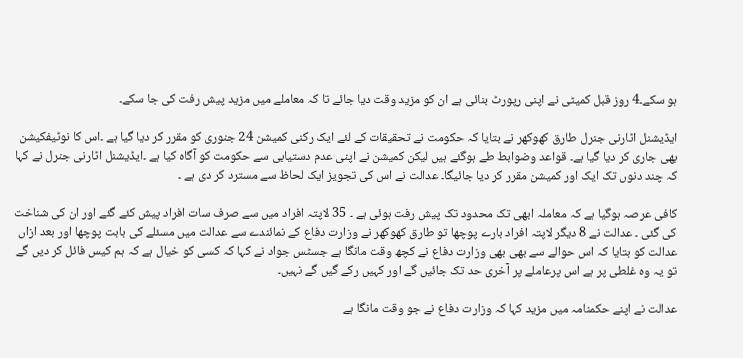ہو سکے۔4 روز قبل کمیٹی نے اپنی رپورٹ بنائی ہے ان کو مزید وقت دیا جائے تا کہ معاملے میں مزید پیش رفت کی جا سکے۔

ایڈیشنل اٹارنی جنرل طارق کھوکھر نے بتایا کہ حکومت نے تحقیقات کے لئے ایک رکنی کمیشن 24 جنوری کو مقرر کر دیا گیا ہے ۔اس کا نوٹیفکیشن بھی جاری کر دیا گیا ہے۔ قواعد وضوابط طے ہوگئے ہیں لیکن کمیشن نے اپنی عدم دستیابی سے حکومت کو آگاہ کیا ہے ۔ایڈیشنل اٹارنی جنرل نے کہا کہ چند دنوں تک ایک اور کمیشن مقرر کر دیا جائیگا۔ عدالت نے اس کی تجویز ایک لحاظ سے مسترد کر دی ہے ۔

کافی عرصہ ہوگیا ہے کہ معاملہ ابھی تک محدود تک پیش رفت ہوئی ہے ۔ 35 لاپتہ افراد میں سے صرف سات افراد پیش کئے گئے اور ان کی شناخت کی گئی ۔ عدالت نے 8 دیگر لاپتہ افراد بارے پوچھا تو طارق کھوکھر نے وزارت دفاع کے نمائندے سے عدالت میں مسئلے کی بابت پوچھا اور بعد ازاں عدالت کو بتایا کہ اس حوالے سے بھی بھی وزارت دفاع نے کچھ وقت مانگا ہے جسٹس جواد نے کہا کہ کسی کو خیال ہے کہ ہم کیس فائل کر دیں گے تو یہ وہ غلطی پر ہے اس پرعاملے پر آخری حد تک جائیں گے اور کہیں رکے گیں گے نہیں۔

عدالت نے اپنے حکمنامہ میں مزید کہا کہ وزارت دفاع نے جو وقت مانگا ہے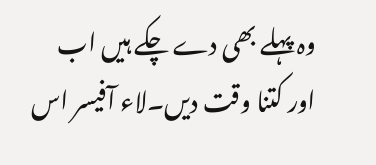وہ پہلے بھی دے چکے ہیں اب اور کتنا وقت دیں۔لاء آفیسر اس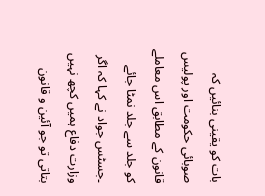بات کو یقینی بنائیں کہ صوبائی حکومت اور پولیس قانون کے مطابق اس معاملے کو جلد سے جلد نمٹا جائے ۔جسٹس جواد نے کہا کہ اگر وزارت دفاع ہمیں کچھ نہیں بتاتی تو جو آئین و قانون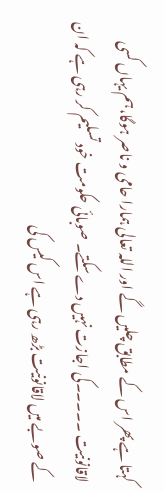کہتا ہے پھر اس کے مطابق چلیں گے اور اللہ تعالی ہمارا حامی و ناصر ہوگا،ہم یہاں کسی لاقانونیت ۔۔۔۔۔کی اجازت نہیں دے سکتے۔ صوبائی حکومت خود تسلیم کر رہی ہے کہ ان کے صوبے میں لاقانونیت بڑھ رہی ہے اس کیس کی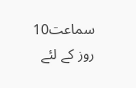سماعت10 روز کے لئے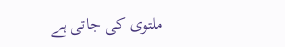ملتوی کی جاتی ہے